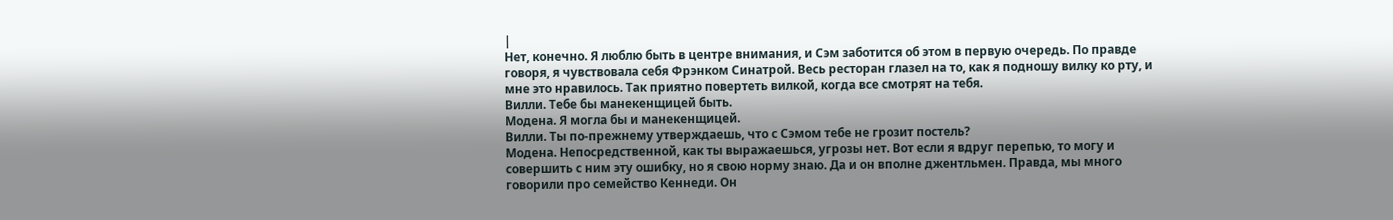|
Нет, конечно. Я люблю быть в центре внимания, и Сэм заботится об этом в первую очередь. По правде говоря, я чувствовала себя Фрэнком Синатрой. Весь ресторан глазел на то, как я подношу вилку ко рту, и мне это нравилось. Так приятно повертеть вилкой, когда все смотрят на тебя.
Вилли. Тебе бы манекенщицей быть.
Модена. Я могла бы и манекенщицей.
Вилли. Ты по-прежнему утверждаешь, что с Сэмом тебе не грозит постель?
Модена. Непосредственной, как ты выражаешься, угрозы нет. Вот если я вдруг перепью, то могу и совершить с ним эту ошибку, но я свою норму знаю. Да и он вполне джентльмен. Правда, мы много говорили про семейство Кеннеди. Он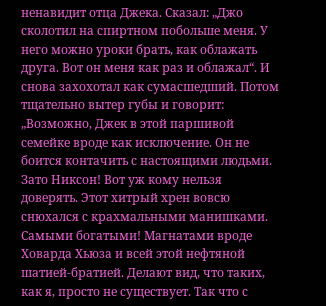ненавидит отца Джека. Сказал: „Джо сколотил на спиртном побольше меня. У него можно уроки брать, как облажать друга. Вот он меня как раз и облажал“. И снова захохотал как сумасшедший. Потом тщательно вытер губы и говорит: „Возможно, Джек в этой паршивой семейке вроде как исключение. Он не боится контачить с настоящими людьми. Зато Никсон! Вот уж кому нельзя доверять. Этот хитрый хрен вовсю снюхался с крахмальными манишками. Самыми богатыми! Магнатами вроде Ховарда Хьюза и всей этой нефтяной шатией-братией. Делают вид, что таких, как я, просто не существует. Так что с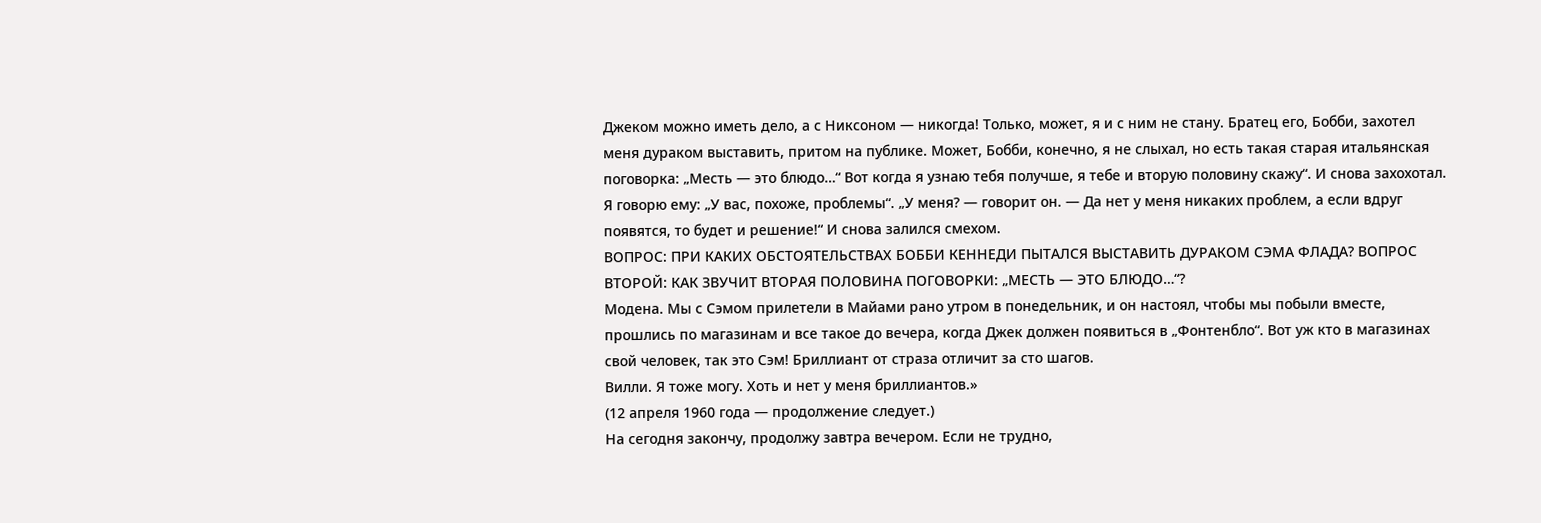Джеком можно иметь дело, а с Никсоном — никогда! Только, может, я и с ним не стану. Братец его, Бобби, захотел меня дураком выставить, притом на публике. Может, Бобби, конечно, я не слыхал, но есть такая старая итальянская поговорка: „Месть — это блюдо…“ Вот когда я узнаю тебя получше, я тебе и вторую половину скажу“. И снова захохотал. Я говорю ему: „У вас, похоже, проблемы“. „У меня? — говорит он. — Да нет у меня никаких проблем, а если вдруг появятся, то будет и решение!“ И снова залился смехом.
ВОПРОС: ПРИ КАКИХ ОБСТОЯТЕЛЬСТВАХ БОББИ КЕННЕДИ ПЫТАЛСЯ ВЫСТАВИТЬ ДУРАКОМ СЭМА ФЛАДА? ВОПРОС ВТОРОЙ: КАК ЗВУЧИТ ВТОРАЯ ПОЛОВИНА ПОГОВОРКИ: „МЕСТЬ — ЭТО БЛЮДО…“?
Модена. Мы с Сэмом прилетели в Майами рано утром в понедельник, и он настоял, чтобы мы побыли вместе, прошлись по магазинам и все такое до вечера, когда Джек должен появиться в „Фонтенбло“. Вот уж кто в магазинах свой человек, так это Сэм! Бриллиант от страза отличит за сто шагов.
Вилли. Я тоже могу. Хоть и нет у меня бриллиантов.»
(12 апреля 1960 года — продолжение следует.)
На сегодня закончу, продолжу завтра вечером. Если не трудно,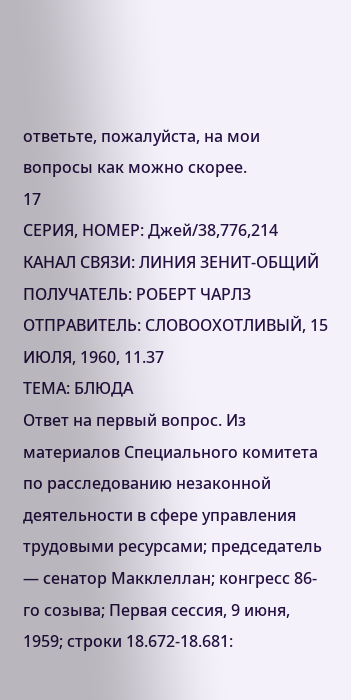ответьте, пожалуйста, на мои вопросы как можно скорее.
17
СЕРИЯ, НОМЕР: Джей/38,776,214
КАНАЛ СВЯЗИ: ЛИНИЯ ЗЕНИТ-ОБЩИЙ
ПОЛУЧАТЕЛЬ: РОБЕРТ ЧАРЛЗ
ОТПРАВИТЕЛЬ: СЛОВООХОТЛИВЫЙ, 15 ИЮЛЯ, 1960, 11.37
ТЕМА: БЛЮДА
Ответ на первый вопрос. Из материалов Специального комитета по расследованию незаконной деятельности в сфере управления трудовыми ресурсами; председатель — сенатор Макклеллан; конгресс 86-го созыва; Первая сессия, 9 июня, 1959; строки 18.672-18.681: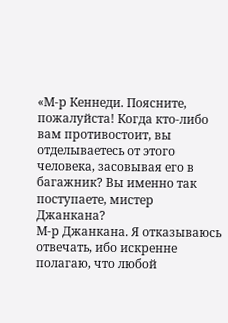«М-р Кеннеди. Поясните, пожалуйста! Когда кто-либо вам противостоит, вы отделываетесь от этого человека, засовывая его в багажник? Вы именно так поступаете, мистер Джанкана?
М-р Джанкана. Я отказываюсь отвечать, ибо искренне полагаю, что любой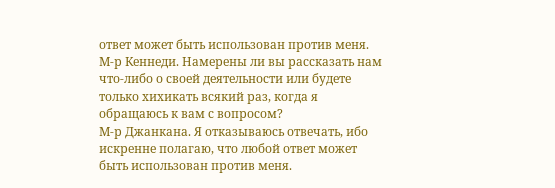ответ может быть использован против меня.
М-р Кеннеди. Намерены ли вы рассказать нам что-либо о своей деятельности или будете только хихикать всякий раз, когда я обращаюсь к вам с вопросом?
М-р Джанкана. Я отказываюсь отвечать, ибо искренне полагаю, что любой ответ может быть использован против меня.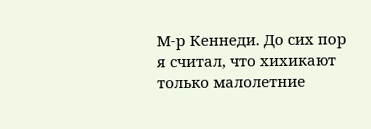М-р Кеннеди. До сих пор я считал, что хихикают только малолетние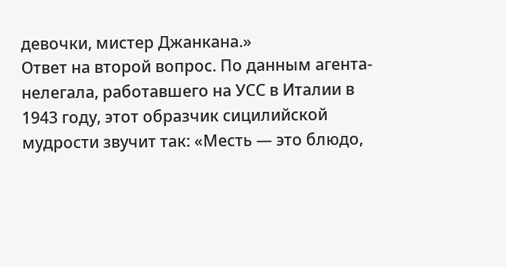девочки, мистер Джанкана.»
Ответ на второй вопрос. По данным агента-нелегала, работавшего на УСС в Италии в 1943 году, этот образчик сицилийской мудрости звучит так: «Месть — это блюдо,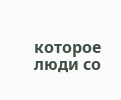которое люди со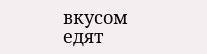вкусом едят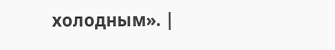холодным». |